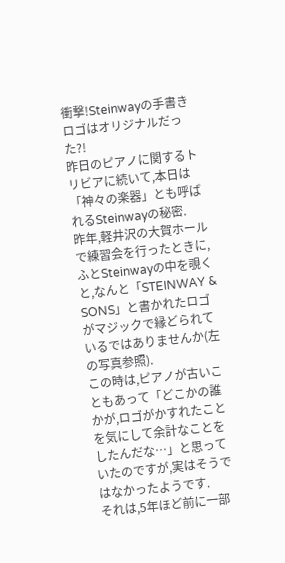衝撃!Steinwayの手書きロゴはオリジナルだった?!
昨日のピアノに関するトリビアに続いて,本日は「神々の楽器」とも呼ばれるSteinwayの秘密.
昨年,軽井沢の大賀ホールで練習会を行ったときに,ふとSteinwayの中を覗くと,なんと「STEINWAY & SONS」と書かれたロゴがマジックで縁どられているではありませんか(左の写真参照).
この時は,ピアノが古いこともあって「どこかの誰かが,ロゴがかすれたことを気にして余計なことをしたんだな…」と思っていたのですが,実はそうではなかったようです.
それは,5年ほど前に一部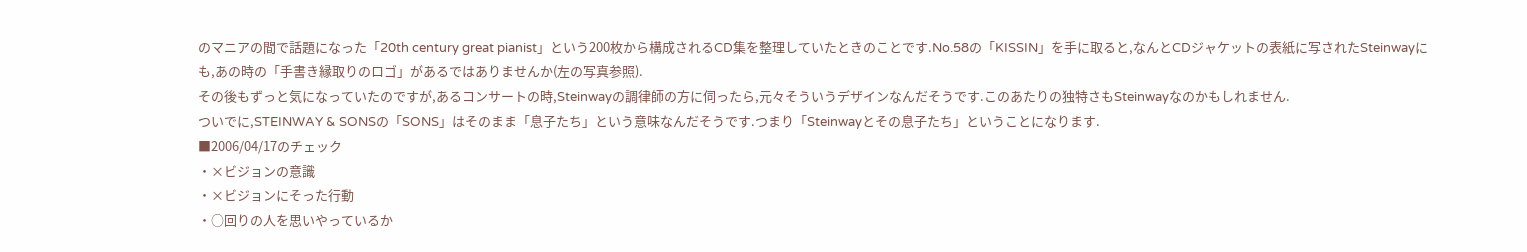のマニアの間で話題になった「20th century great pianist」という200枚から構成されるCD集を整理していたときのことです.No.58の「KISSIN」を手に取ると,なんとCDジャケットの表紙に写されたSteinwayにも,あの時の「手書き縁取りのロゴ」があるではありませんか(左の写真参照).
その後もずっと気になっていたのですが,あるコンサートの時,Steinwayの調律師の方に伺ったら,元々そういうデザインなんだそうです.このあたりの独特さもSteinwayなのかもしれません.
ついでに,STEINWAY & SONSの「SONS」はそのまま「息子たち」という意味なんだそうです.つまり「Steinwayとその息子たち」ということになります.
■2006/04/17のチェック
・×ビジョンの意識
・×ビジョンにそった行動
・○回りの人を思いやっているか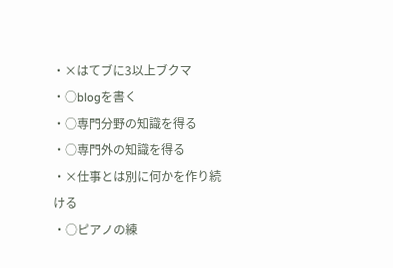・×はてブに3以上ブクマ
・○blogを書く
・○専門分野の知識を得る
・○専門外の知識を得る
・×仕事とは別に何かを作り続ける
・○ピアノの練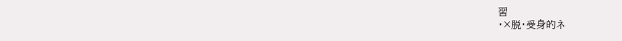習
・×脱・受身的ネ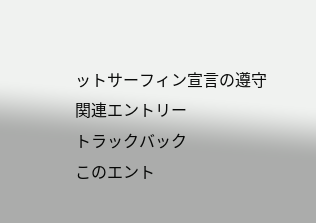ットサーフィン宣言の遵守
関連エントリー
トラックバック
このエント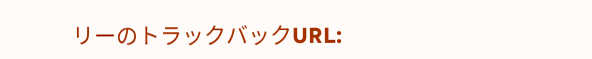リーのトラックバックURL: